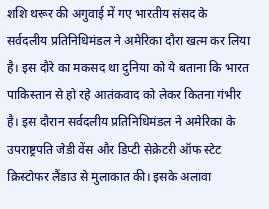शशि थरूर की अगुवाई में गए भारतीय संसद के सर्वदलीय प्रतिनिधिमंडल ने अमेरिका दौरा खत्म कर लिया है। इस दौरे का मकसद था दुनिया को ये बताना कि भारत पाकिस्तान से हो रहे आतंकवाद को लेकर कितना गंभीर है। इस दौरान सर्वदलीय प्रतिनिधिमंडल ने अमेरिका के उपराष्ट्रपति जेडी वेंस और डिप्टी सेक्रेटरी ऑफ स्टेट क्रिस्टोफर लैंडाउ से मुलाकात की। इसके अलावा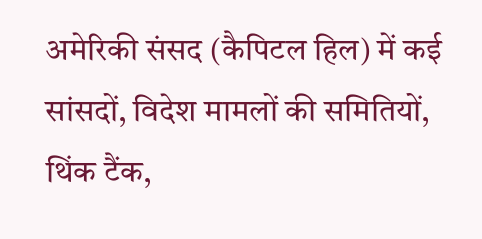अमेरिकी संसद (कैपिटल हिल) में कई सांसदों, विदेश मामलों की समितियों, थिंक टैंक,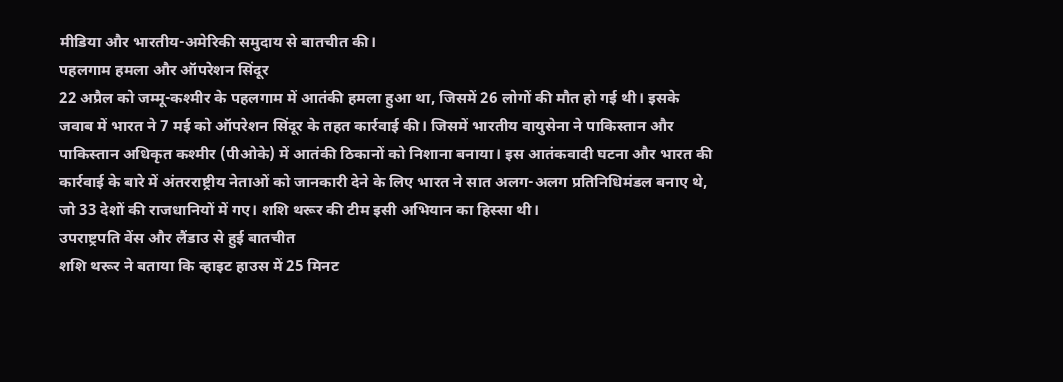मीडिया और भारतीय-अमेरिकी समुदाय से बातचीत की।
पहलगाम हमला और ऑपरेशन सिंदूर
22 अप्रैल को जम्मू-कश्मीर के पहलगाम में आतंकी हमला हुआ था, जिसमें 26 लोगों की मौत हो गई थी। इसके जवाब में भारत ने 7 मई को ऑपरेशन सिंदूर के तहत कार्रवाई की। जिसमें भारतीय वायुसेना ने पाकिस्तान और पाकिस्तान अधिकृत कश्मीर (पीओके) में आतंकी ठिकानों को निशाना बनाया। इस आतंकवादी घटना और भारत की कार्रवाई के बारे में अंतरराष्ट्रीय नेताओं को जानकारी देने के लिए भारत ने सात अलग-अलग प्रतिनिधिमंडल बनाए थे, जो 33 देशों की राजधानियों में गए। शशि थरूर की टीम इसी अभियान का हिस्सा थी।
उपराष्ट्रपति वेंस और लैंडाउ से हुई बातचीत
शशि थरूर ने बताया कि व्हाइट हाउस में 25 मिनट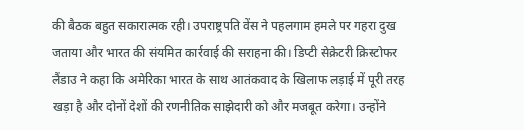की बैठक बहुत सकारात्मक रही। उपराष्ट्रपति वेंस ने पहलगाम हमले पर गहरा दुख जताया और भारत की संयमित कार्रवाई की सराहना की। डिप्टी सेक्रेटरी क्रिस्टोफर लैंडाउ ने कहा कि अमेरिका भारत के साथ आतंकवाद के खिलाफ लड़ाई में पूरी तरह खड़ा है और दोनों देशों की रणनीतिक साझेदारी को और मजबूत करेगा। उन्होंने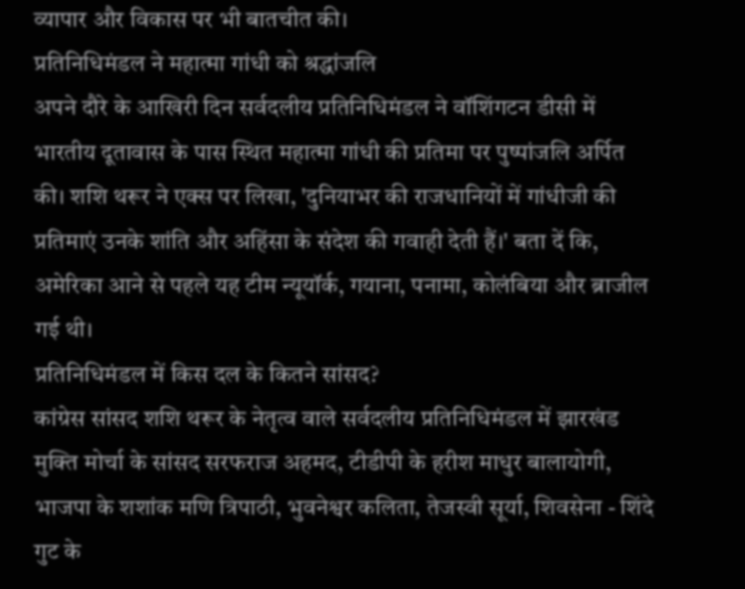व्यापार और विकास पर भी बातचीत की।
प्रतिनिधिमंडल ने महात्मा गांधी को श्रद्धांजलि
अपने दौरे के आखिरी दिन सर्वदलीय प्रतिनिधिमंडल ने वॉशिंगटन डीसी में भारतीय दूतावास के पास स्थित महात्मा गांधी की प्रतिमा पर पुष्पांजलि अर्पित की। शशि थरूर ने एक्स पर लिखा, 'दुनियाभर की राजधानियों में गांधीजी की प्रतिमाएं उनके शांति और अहिंसा के संदेश की गवाही देती हैं।' बता दें कि, अमेरिका आने से पहले यह टीम न्यूयॉर्क, गयाना, पनामा, कोलंबिया और ब्राजील गई थी।
प्रतिनिधिमंडल में किस दल के कितने सांसद?
कांग्रेस सांसद शशि थरूर के नेतृत्व वाले सर्वदलीय प्रतिनिधिमंडल में झारखंड मुक्ति मोर्चा के सांसद सरफराज अहमद, टीडीपी के हरीश माधुर बालायोगी, भाजपा के शशांक मणि त्रिपाठी, भुवनेश्वर कलिता, तेजस्वी सूर्या, शिवसेना - शिंदे गुट के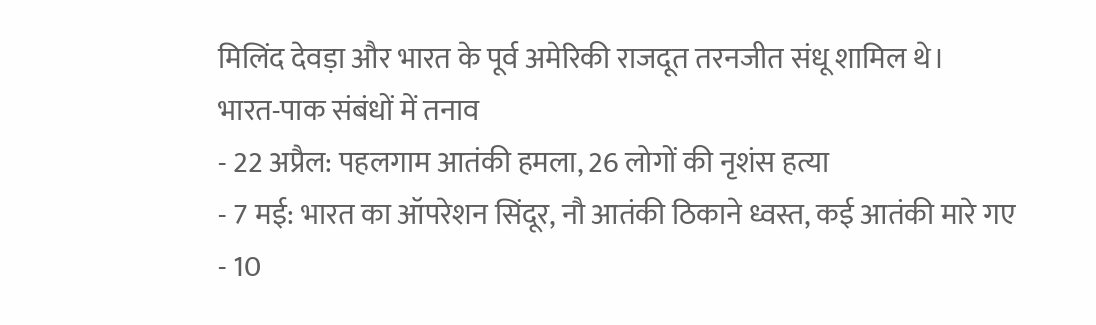मिलिंद देवड़ा और भारत के पूर्व अमेरिकी राजदूत तरनजीत संधू शामिल थे।
भारत-पाक संबंधों में तनाव
- 22 अप्रैल: पहलगाम आतंकी हमला, 26 लोगों की नृशंस हत्या
- 7 मई: भारत का ऑपरेशन सिंदूर, नौ आतंकी ठिकाने ध्वस्त, कई आतंकी मारे गए
- 10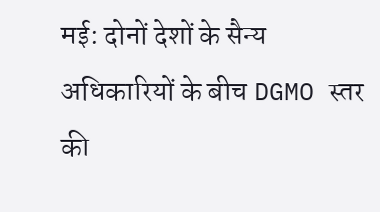मई: दोनों देशों के सैन्य अधिकारियों के बीच DGMO स्तर की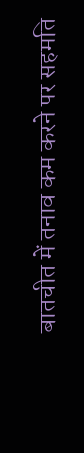बातचीत में तनाव कम करने पर सहमति